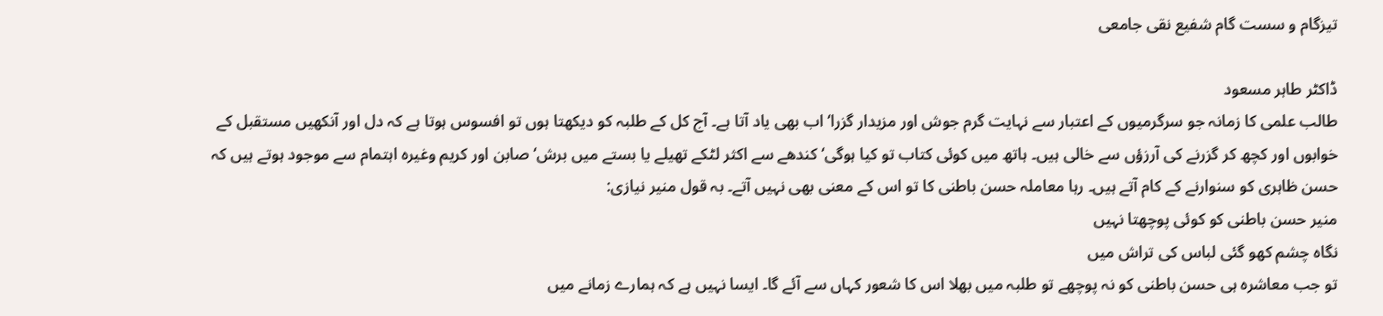تیزگام و سست گام شفیع نقی جامعی

ڈاکٹر طاہر مسعود
طالب علمی کا زمانہ جو سرگرمیوں کے اعتبار سے نہایت گرم جوش اور مزیدار گزرا‘ اب بھی یاد آتا ہے۔ آج کل کے طلبہ کو دیکھتا ہوں تو افسوس ہوتا ہے کہ دل اور آنکھیں مستقبل کے خوابوں اور کچھ کر گزرنے کی آرزؤں سے خالی ہیں۔ ہاتھ میں کوئی کتاب تو کیا ہوگی‘ کندھے سے اکثر لٹکے تھیلے یا بستے میں برش‘ صابن اور کریم وغیرہ اہتمام سے موجود ہوتے ہیں کہ حسن ظاہری کو سنوارنے کے کام آتے ہیں۔ رہا معاملہ حسن باطنی کا تو اس کے معنی بھی نہیں آتے۔ بہ قول منیر نیازی:
منیر حسن باطنی کو کوئی پوچھتا نہیں
نگاہ چشم کھو گئی لباس کی تراش میں
تو جب معاشرہ ہی حسن باطنی کو نہ پوچھے تو طلبہ میں بھلا اس کا شعور کہاں سے آئے گا۔ ایسا نہیں ہے کہ ہمارے زمانے میں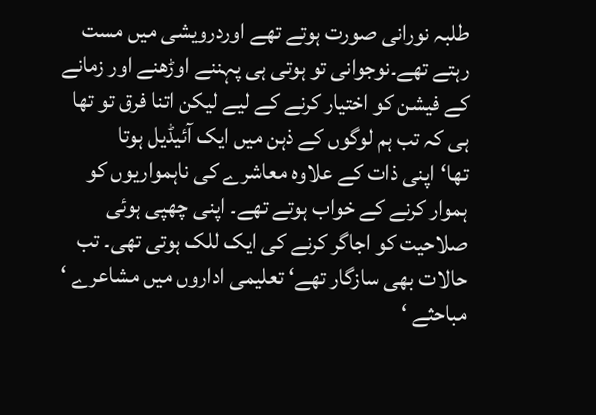طلبہ نورانی صورت ہوتے تھے اوردرویشی میں مست رہتے تھے۔نوجوانی تو ہوتی ہی پہننے اوڑھنے اور زمانے کے فیشن کو اختیار کرنے کے لیے لیکن اتنا فرق تو تھا ہی کہ تب ہم لوگوں کے ذہن میں ایک آئیڈیل ہوتا تھا‘اپنی ذات کے علاوہ معاشرے کی ناہمواریوں کو ہموار کرنے کے خواب ہوتے تھے۔ اپنی چھپی ہوئی صلاحیت کو اجاگر کرنے کی ایک للک ہوتی تھی۔ تب حالات بھی سازگار تھے‘ تعلیمی اداروں میں مشاعرے ‘ مباحثے ‘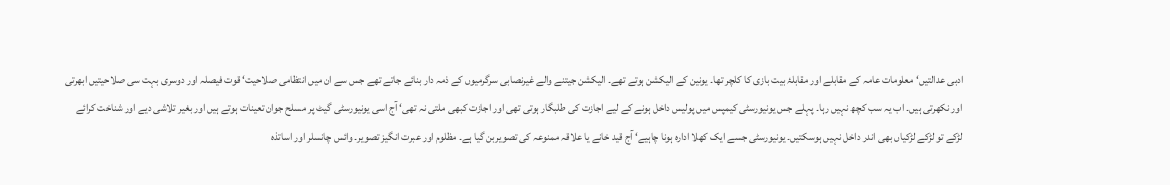ادبی عدالتیں‘ معلومات عامہ کے مقابلے اور مقابلۂ بیت بازی کا کلچر تھا۔ یونین کے الیکشن ہوتے تھے۔ الیکشن جیتنے والے غیرنصابی سرگرمیوں کے ذمہ دار بنائے جاتے تھے جس سے ان میں انتظامی صلاحیت‘ قوت فیصلہ اور دوسری بہت سی صلاحیتیں ابھرتی اور نکھرتی ہیں۔ اب یہ سب کچھ نہیں رہا۔ پہلے جس یونیورسٹی کیمپس میں پولیس داخل ہونے کے لیے اجازت کی طلبگار ہوتی تھی اور اجازت کبھی ملتی نہ تھی‘ آج اسی یونیورسٹی گیٹ پر مسلح جوان تعینات ہوتے ہیں اور بغیر تلاشی دیے اور شناخت کرائے لڑکے تو لڑکے لڑکیاں بھی اندر داخل نہیں ہوسکتیں۔ یونیورسٹی جسے ایک کھلا ادارہ ہونا چاہیے‘ آج قید خانے یا علاقہ ممنوعہ کی تصویربن گیا ہے۔ مظلوم اور عبرت انگیز تصویر۔ وائس چانسلر اور اساتذہ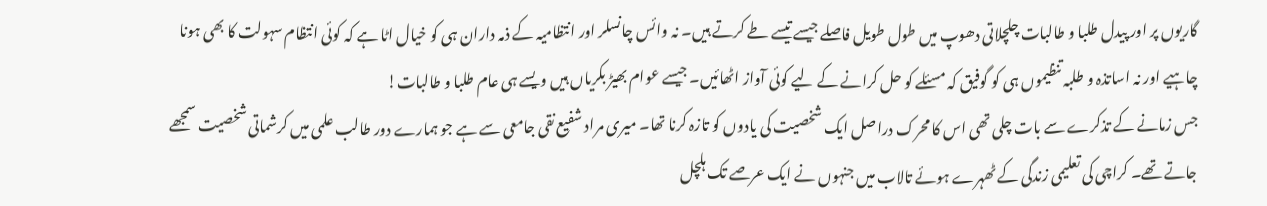گاریوں پر اور پیدل طلبا و طالبات چلچلاتی دھوپ میں طول طویل فاصلے جیسے تیسے طے کرتے ہیں۔ نہ وائس چانسلر اور انتظامیہ کے ذمہ داران ہی کو خیال اٹا ہے کہ کوئی انتظام سہولت کا بھی ہونا چاہیے اور نہ اساتذہ و طلبہ تنظیموں ہی کو گوفیق کہ مسئلے کو حل کرانے کے لیے کوئی آواز اٹھائیں۔ جیسے عوام بھیڑ بکریاں ہیں ویسے ہی عام طلبا و طالبات!
جس زمانے کے تذکرے سے بات چلی تھی اس کا محرک دراصل ایک شخصیت کی یادوں کو تازہ کرنا تھا۔ میری مراد شفیع نقی جامعی سے ہے جو ہمارے دور طالب علمی میں کرشماتی شخصیت سمجھے جاتے تھے۔ کراچی کی تعلیمی زندگی کے ٹھہرے ہوئے تالاب میں جنہوں نے ایک عرصے تک ہلچل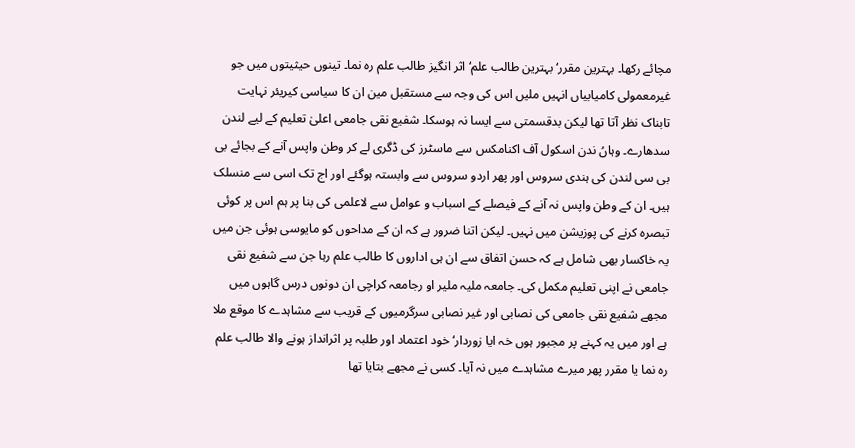مچائے رکھا۔ بہترین مقرر‘ بہترین طالب علم‘ اثر انگیز طالب علم رہ نما۔ تینوں حیثیتوں میں جو غیرمعمولی کامیابیاں انہیں ملیں اس کی وجہ سے مستقبل مین ان کا سیاسی کیریئر نہایت تابناک نظر آتا تھا لیکن بدقسمتی سے ایسا نہ ہوسکا۔ شفیع نقی جامعی اعلیٰ تعلیم کے لیے لندن سدھارے۔ وہاںُ ندن اسکول آف اکنامکس سے ماسٹرز کی ڈگری لے کر وطن واپس آنے کے بجائے بی بی سی لندن کی ہندی سروس اور پھر اردو سروس سے وابستہ ہوگئے اور اج تک اسی سے منسلک ہیں۔ ان کے وطن واپس نہ آنے کے فیصلے کے اسباب و عوامل سے لاعلمی کی بنا پر ہم اس پر کوئی تبصرہ کرنے کی پوزیشن میں نہیں۔ لیکن اتنا ضرور ہے کہ ان کے مداحوں کو مایوسی ہوئی جن میں یہ خاکسار بھی شامل ہے کہ حسن اتفاق سے ان ہی اداروں کا طالب علم رہا جن سے شفیع نقی جامعی نے اپنی تعلیم مکمل کی۔ جامعہ ملیہ ملیر او رجامعہ کراچی ان دونوں درس گاہوں میں مجھے شفیع نقی جامعی کی نصابی اور غیر نصابی سرگرمیوں کے قریب سے مشاہدے کا موقع ملا ہے اور میں یہ کہنے پر مجبور ہوں خہ ایا زوردار‘ خود اعتماد اور طلبہ پر اثرانداز ہونے والا طالب علم رہ نما یا مقرر پھر میرے مشاہدے میں نہ آیا۔ کسی نے مجھے بتایا تھا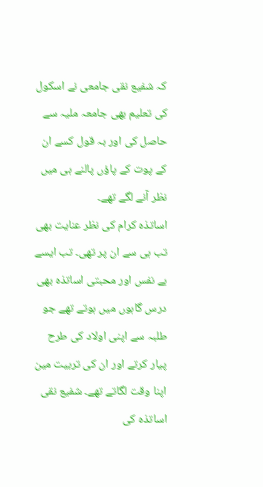کہ شفیع نقی جامعی نے اسکول کی تعلیم بھی جامعہ ملیہ سے حاصل کی اور بہ قول کسے ان کے پوت کے پاؤں پالنے ہی میں نظر آنے لگے تھے۔
اساتذہ کرام کی نظر عنایت بھی تب ہی سے ان پر تھی۔ تب ایسے بے نفس اور محبتی اساتذہ بھی درس گاہوں میں ہوتے تھے جو طلبہ سے اپنی اولاد کی طرح پیار کرتے اور ان کی تربیت مین اپنا وقت لگاتے تھے۔ شفیع نقی اساتذہ کی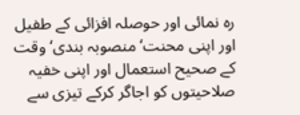رہ نمائی اور حوصلہ افزائی کے طفیل اور اپنی محنت‘ منصوبہ بندی‘ وقت کے صحیح استعمال اور اپنی خفیہ صلاحیتوں کو اجاگر کرکے تیزی سے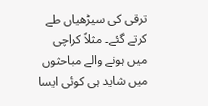ترقی کی سیڑھیاں طے کرتے گئے۔ مثلاً کراچی میں ہونے والے مباحثوں میں شاید ہی کوئی ایسا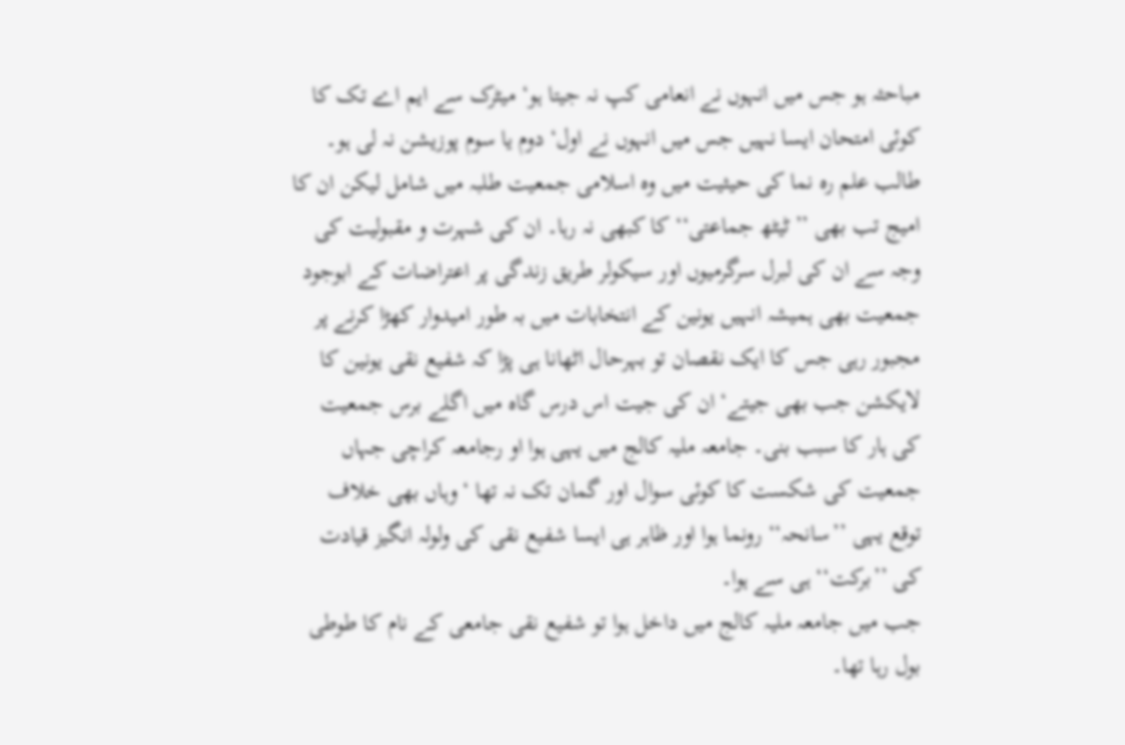مباحثہ ہو جس میں انہوں نے انعامی کپ نہ جیتا ہو‘ میٹرک سے ایم اے تک کا کوئی امتحان ایسا نہیں جس میں انہوں نے اول‘ دوم یا سوم پوزیشن نہ لی ہو۔ طالب علم رہ نما کی حیثیت میں وہ اسلامی جمعیت طلبہ میں شامل لیکن ان کا امیج تب بھی ’’ٹیٹھ جماعتی‘‘ کا کبھی نہ رہا۔ ان کی شہرت و مقبولیت کی وجہ سے ان کی لبرل سرگرمیوں اور سیکولر طریق زندگی پر اعتراضات کے ابوجود جمعیت بھی ہمیشہ انہیں یونین کے انتخابات میں بہ طور امیدوار کھڑا کرنے پر مجبور رہی جس کا ایک نقصان تو بہرحال اٹھانا ہی پڑا کہ شفیع نقی یونین کا لایکشن جب بھی جیتے‘ ان کی جیت اس درس گاہ میں اگلے برس جمعیت کی ہار کا سبب بنی۔ جامعہ ملیہ کالج میں یہی ہوا او رجامعہ کراچی جہاں جمعیت کی شکست کا کوئی سوال اور گمان تک نہ تھا ‘ وہاں بھی خلاف توقع یہی ’’سانحہ‘‘ رونما ہوا اور ظاہر ہی ایسا شفیع نقی کی ولولہ انگیز قیادت کی ’’برکت‘‘ ہی سے ہوا۔
جب میں جامعہ ملیہ کالج میں داخل ہوا تو شفیع نقی جامعی کے نام کا طوطی بول رہا تھا۔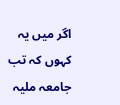اگر میں یہ کہوں کہ تب جامعہ ملیہ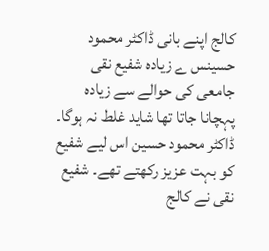کالج اپنے بانی ڈاکٹر محمود حسینس ے زیادہ شفیع نقی جامعی کی حوالے سے زیادہ پہچانا جاتا تھا شاید غلط نہ ہوگا۔ ڈاکٹر محمود حسین اس لیے شفیع کو بہت عزیز رکھتے تھے۔ شفیع نقی نے کالج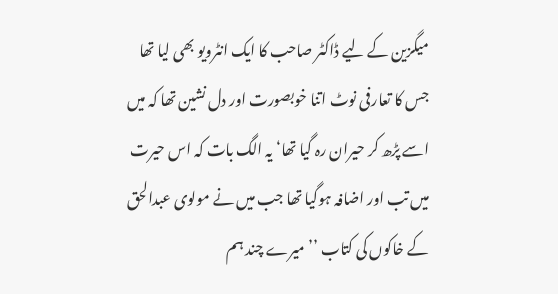میگزین کے لیے ڈاکٹر صاحب کا ایک انٹرویو بھی لیا تھا جس کا تعارفی نوٹ اتنا خوبصورت اور دل نشین تھا کہ میں اسے پڑھ کر حیران رہ گیا تھا‘ یہ الگ بات کہ اس حیرت میں تب اور اضافہ ہوگیا تھا جب میں نے مولوی عبدالحق کے خاکوں کی کتاب ’’میرے چند ہم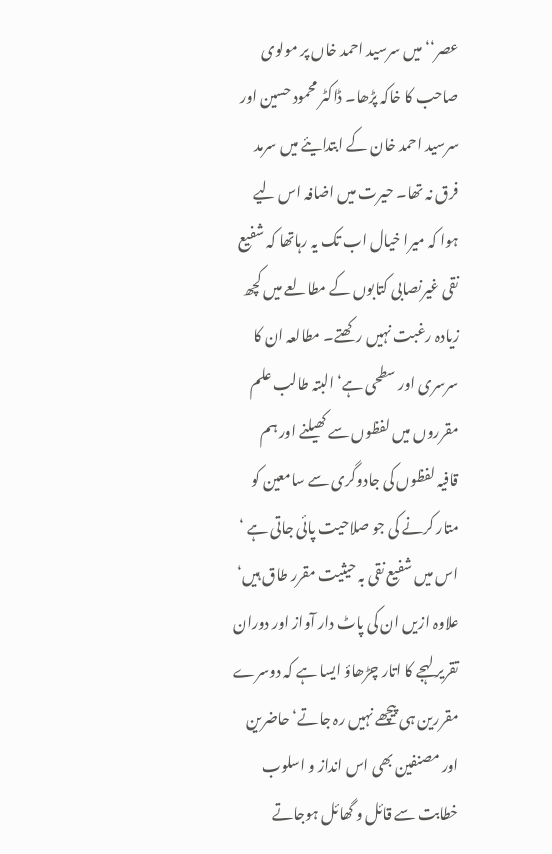عصر‘‘ میں سرسید احمد خاں پر مولوی صاحب کا خاکہ پڑھا۔ ڈاکٹر محمود حسین اور سرسید احمد خان کے ابتدایئے میں سرمد فرق نہ تھا۔ حیرت میں اضافہ اس لیے ہوا کہ میرا خیال اب تک یہ رہاتھا کہ شفیع نقی غیرنصابی کتابوں کے مطالعے میں کچھ زیادہ رغبت نہیں رکھتے۔ مطالعہ ان کا سرسری اور سطحی ہے‘ البتہ طالب علم مقرروں میں لفظوں سے کھیلنے اور ہم قافیہ لفظوں کی جادوگری سے سامعین کو متار کرنے کی جو صلاحیت پائی جاتی ہے ‘ اس میں شفیع نقی بہ حیثیت مقرر طاق ہیں‘ علاوہ ازیں ان کی پاٹ دار آواز اور دوران تقریر لہجے کا اتار چڑھاؤ ایسا ہے کہ دوسرے مقررین ہی پیچھے نہیں رہ جاتے‘ حاضرین اور مصنفین بھی اس انداز و اسلوب خطابت سے قائل و گھائل ہوجاتے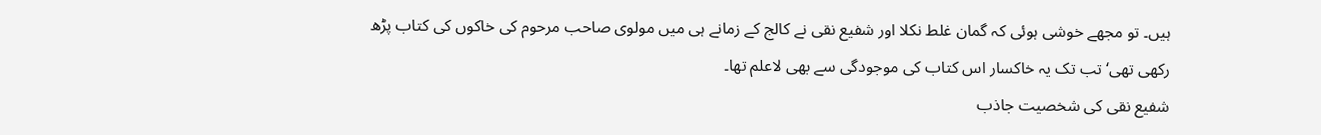ہیں۔ تو مجھے خوشی ہوئی کہ گمان غلط نکلا اور شفیع نقی نے کالج کے زمانے ہی میں مولوی صاحب مرحوم کی خاکوں کی کتاب پڑھ رکھی تھی‘ تب تک یہ خاکسار اس کتاب کی موجودگی سے بھی لاعلم تھا۔
شفیع نقی کی شخصیت جاذب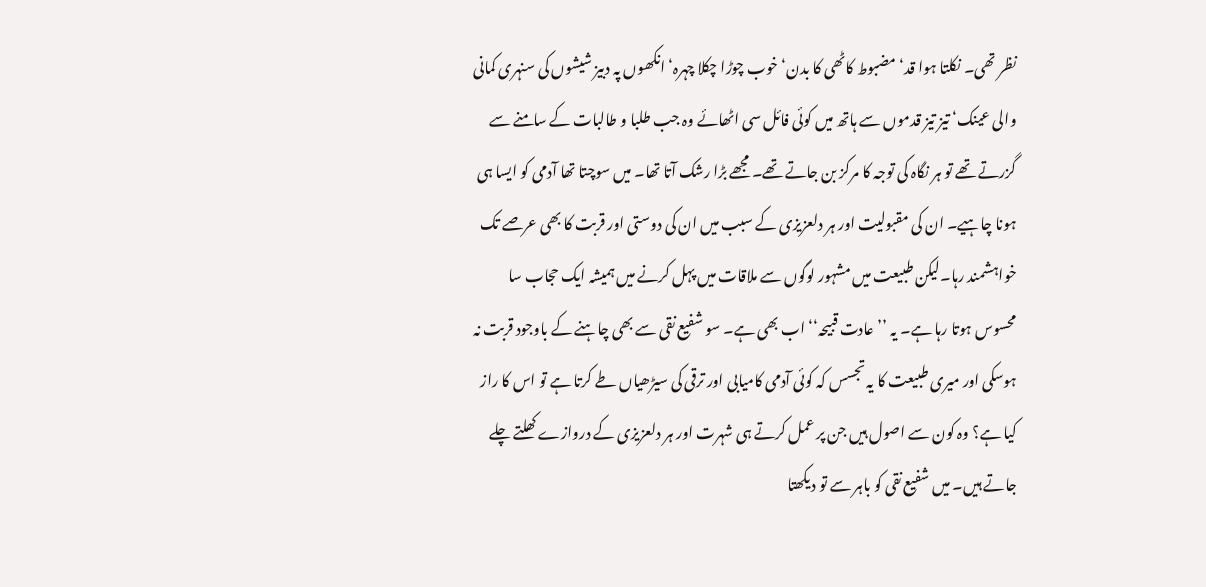نظر تھی۔ نکلتا ہوا قد‘ مضبوط کاٹھی کا بدن‘ خوب چوڑا چکلا چہرہ‘ انکھوں پہ دبیز شیشوں کی سنہری کمانی والی عینک‘ تیز تیز قدموں سے ہاتھ میں کوئی فائل سی اٹھائے وہ جب طلبا و طالبات کے سامنے سے گزرتے تھے تو ہر نگاہ کی توجہ کا مرکز بن جاتے تھے۔ مجھے بڑا رشک آتا تھا۔ میں سوچتا تھا آدمی کو ایسا ہی ہونا چاہیے۔ ان کی مقبولیت اور ہر دلعزیزی کے سبب میں ان کی دوستی اور قربت کا بھی عرصے تک خواہشمند رہا۔لیکن طبیعت میں مشہور لوگوں سے ملاقات میں پہل کرنے میں ہمیشہ ایک حجاب سا محسوس ہوتا رہا ہے۔ یہ ’’عادت قبیحہ‘‘ اب بھی ہے۔ سو شفیع نقی سے بھی چاہنے کے باوجود قربت نہ ہوسکی اور میری طبیعت کا یہ تجسس کہ کوئی آدمی کامیابی اور ترقی کی سیڑھیاں طے کرتا ہے تو اس کا راز کیا ہے؟ وہ کون سے اصول ہیں جن پر عمل کرتے ہی شہرت اور ہر دلعزیزی کے دروازے کھلتے چلے جاتے ہیں۔ میں شفیع نقی کو باہر سے تو دیکھتا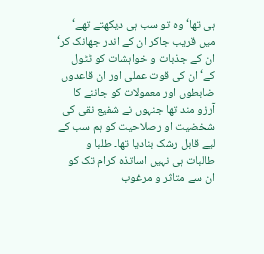ہی تھا‘ وہ تو سب ہی دیکھتے تھے‘ میں قریب جاکر ان کے اندر جھانک کر‘ ان کے جذبات و خواہشات کو ٹٹول کے‘ ان کی قوت عملی اور ان قاعدوں ضابطوں اور معمولات کو جاننے کا آرزو مند تھا جنہوں نے شفیع نقی کی شخضیت او رصلاحیت کو ہم سب کے لیے قابل رشک بنادیا تھا۔ طلبا و طالبات ہی نہیں اساتذہ کرام تک کو ان سے متاثر و مرغوب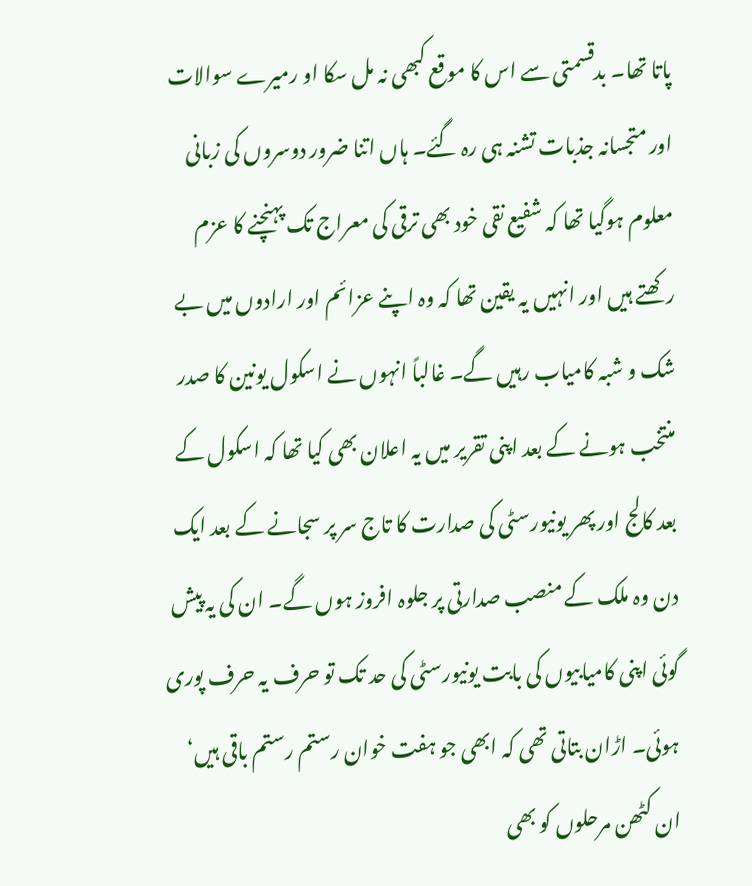پاتا تھا۔ بدقسمتی سے اس کا موقع کبھی نہ مل سکا او رمیرے سوالات اور متجسانہ جذبات تشنہ ہی رہ گئے۔ ہاں اتنا ضرور دوسروں کی زبانی معلوم ہوگیا تھا کہ شفیع نقی خود بھی ترقی کی معراج تک پہنچنے کا عزم رکھتے ہیں اور انہیں یہ یقین تھا کہ وہ اپنے عزائم اور ارادوں میں بے شک و شبہ کامیاب رہیں گے۔ غالباً انہوں نے اسکول یونین کا صدر منتخب ہونے کے بعد اپنی تقریر میں یہ اعلان بھی کیا تھا کہ اسکول کے بعد کالج اور پھر یونیورسٹی کی صدارت کا تاج سر پر سجانے کے بعد ایک دن وہ ملک کے منصب صدارتی پر جلوہ افروز ہوں گے۔ ان کی یہ پیش گوئی اپنی کامیابیوں کی بابت یونیورسٹی کی حد تک تو حرف یہ حرف پوری ہوئی۔ اڑان بتاتی تھی کہ ابھی جو ہفت خوان رستم رستم باقی ہیں‘ ان کٹھن مرحلوں کو بھی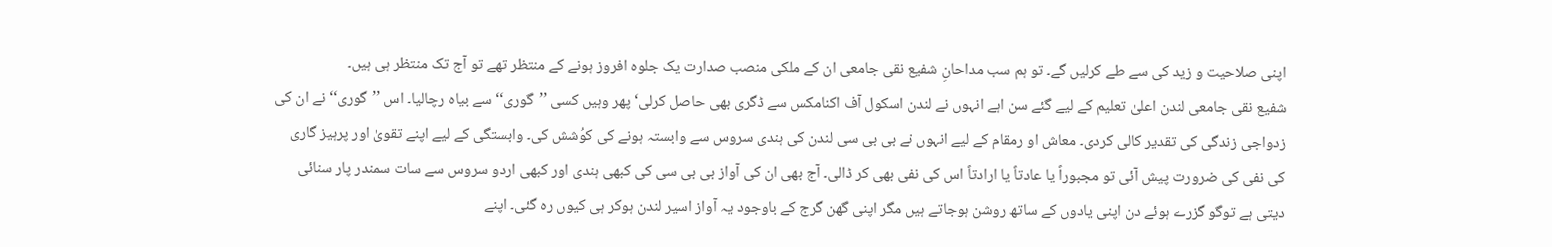اپنی صلاحیت و زید کی سے طے کرلیں گے۔ تو ہم سب مداحانِ شفیع نقی جامعی ان کے ملکی منصب صدارت یک جلوہ افروز ہونے کے منتظر تھے تو آج تک منتظر ہی ہیں۔
شفیع نقی جامعی لندن اعلیٰ تعلیم کے لیے گئے سن اہے انہوں نے لندن اسکول آف اکنامکس سے ڈگری بھی حاصل کرلی‘ پھر وہیں کسی ’’گوری‘‘ سے بیاہ رچالیا۔ اس ’’گوری‘‘ نے ان کی زدواجی زندگی کی تقدیر کالی کردی۔ معاش او رمقام کے لیے انہوں نے بی بی سی لندن کی ہندی سروس سے وابستہ ہونے کی کوُشش کی۔ وابستگی کے لیے اپنے تقویٰ اور پرہیز گاری کی نفی کی ضرورت پیش آئی تو مجبوراً یا عادتاً یا ارادتاً اس کی نفی بھی کر ڈالی۔ آج بھی ان کی آواز بی بی سی کی کبھی ہندی اور کبھی اردو سروس سے سات سمندر پار سنائی دیتی ہے توگو گزرے ہوئے دن اپنی یادوں کے ساتھ روشن ہوجاتے ہیں مگر اپنی گھن گرج کے باوجود یہ آواز اسیر لندن ہوکر ہی کیوں رہ گئی۔ اپنے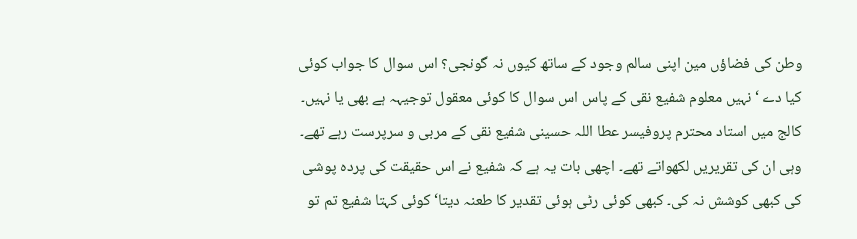وطن کی فضاؤں مین اپنی سالم وجود کے ساتھ کیوں نہ گونجی؟ اس سوال کا جواب کوئی کیا دے ‘ نہیں معلوم شفیع نقی کے پاس اس سوال کا کوئی معقول توجیہہ ہے بھی یا نہیں۔
کالج میں استاد محترم پروفیسر عطا اللہ حسینی شفیع نقی کے مربی و سرپرست رہے تھے۔ وہی ان کی تقریریں لکھواتے تھے۔ اچھی بات یہ ہے کہ شفیع نے اس حقیقت کی پردہ پوشی کی کبھی کوشش نہ کی۔ کبھی کوئی رٹی ہوئی تقدیر کا طعنہ دیتا‘ کوئی کہتا شفیع تم تو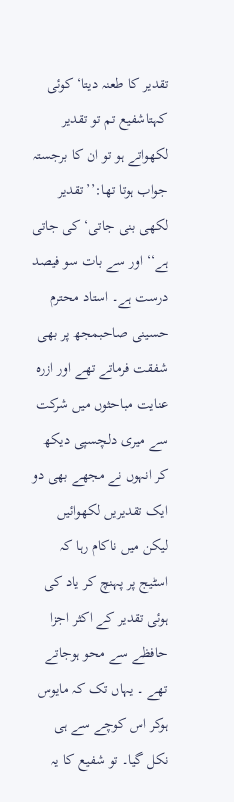تقدیر کا طعنہ دیتا‘ کوئی کہتاشفیع تم تو تقدیر لکھواتے ہو تو ان کا برجستہ جواب ہوتا تھا:’’تقدیر لکھی بنی جاتی‘ کی جاتی ہے‘‘ اور سے بات سو فیصد درست ہے۔ استاد محترم حسینی صاحبمجھ پر بھی شفقت فرماتے تھے اور ازرہ عنایت مباحثوں میں شرکت سے میری دلچسپی دیکھ کر انہوں نے مجھے بھی دو ایک تقدیریں لکھوائیں لیکن میں ناکام رہا کہ اسٹیج پر پہنچ کر یاد کی ہوئی تقدیر کے اکثر اجزا حافظے سے محو ہوجاتے تھے ۔ یہاں تک کہ مایوس ہوکر اس کوچے سے ہی نکل گیا۔ تو شفیع کا یہ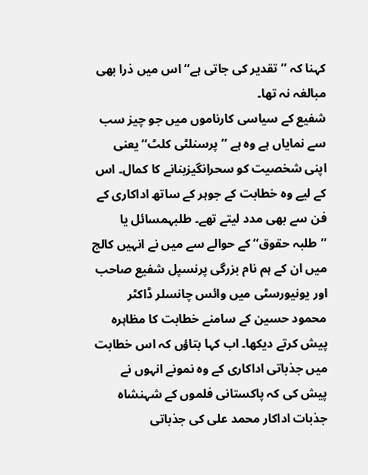کہنا کہ ’’تقدیر کی جاتی ہے‘‘ اس میں ذرا بھی مبالغہ نہ تھا۔
شفیع کے سیاسی کارناموں میں جو چیز سب سے نمایاں ہے وہ ہے ’’پرسنلٹی کلٹ‘‘ یعنی اپنی شخصیت کو سحرانگیزبنانے کا کمال۔ اس کے لیے وہ خطابت کے جوہر کے ساتھ اداکاری کے فن سے بھی مدد لیتے تھے۔ طلبہمسائل یا ’’طلبہ حقوق‘‘ کے حوالے سے میں نے انہیں کالج میں ان کے ہم نام بزرگی پرنسپل شفیع صاحب اور یونیورسٹی میں وائس چانسلر ڈاکٹر محمود حسین کے سامنے خطابت کا مظاہرہ پیش کرتے دیکھا۔ اب کہا بتاؤں کہ اس خطابت میں جذباتی اداکاری کے وہ نمونے انہوں نے پیش کی کہ پاکستانی فلموں کے شہنشاہ جذبات اداکار محمد علی کی جذباتی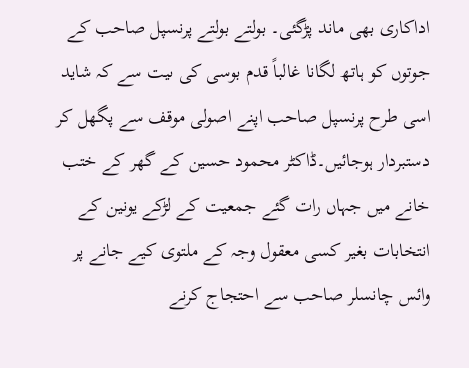اداکاری بھی ماند پڑگئی۔ بولتے بولتے پرنسپل صاحب کے جوتوں کو ہاتھ لگانا غالباً قدم بوسی کی ںیت سے کہ شاید اسی طرح پرنسپل صاحب اپنے اصولی موقف سے پگھل کر دستبردار ہوجائیں۔ڈاکٹر محمود حسین کے گھر کے ختب خانے میں جہاں رات گئے جمعیت کے لڑکے یونین کے انتخابات بغیر کسی معقول وجہ کے ملتوی کیے جانے پر وائس چانسلر صاحب سے احتجاج کرنے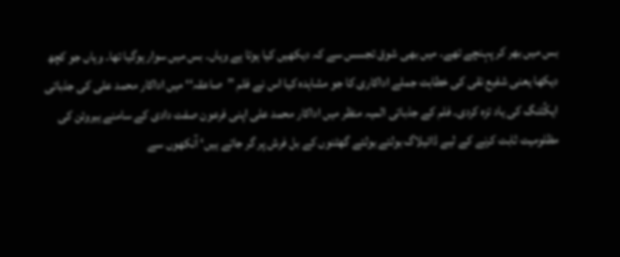بس میں بھر کر پہنچے تھے۔ میں بھی شوق تجسس سے کہ دیکھیں کیا ہوتا ہے وہاں۔ بس میں سوار ہوگیا تھا۔ وہاں جو کچھ دیکھا یعنی شفیع نقی کی خطابت جملے اداکاری کا جو مشاہدہ کیا اس نے فلم ’’صاعقہ‘‘ میں اداکار محمد علی کی جذباتی ایکُٹنگ کی یاد تزہ کردی۔ فلم کے جذباتی المیہ منظر میں اداکار محمد علی اپنی فرعون صفت دادی کے سامنے ہیروئن کی مظلومیت ثابت کرنے کے لیے ڈائیلاگ بولتے بولتے گھٹنوں کے بل فرش پر گر جاتے ہیں‘ آنکھوں سے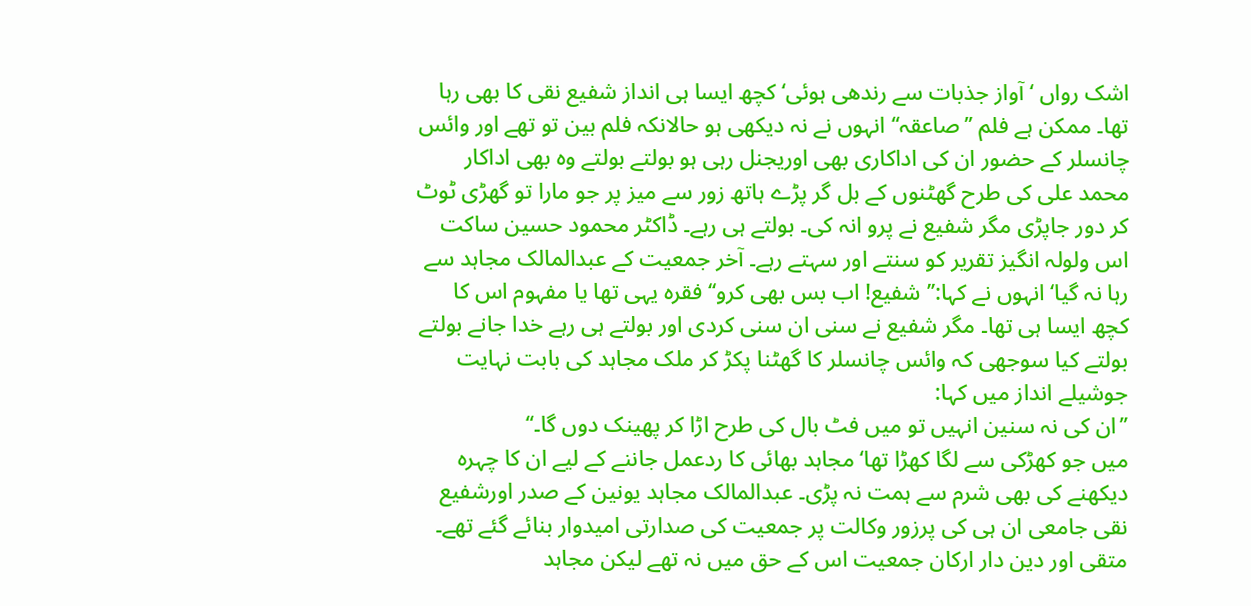اشک رواں ‘ آواز جذبات سے رندھی ہوئی‘ کچھ ایسا ہی انداز شفیع نقی کا بھی رہا تھا۔ ممکن ہے فلم ’’صاعقہ‘‘ انہوں نے نہ دیکھی ہو حالانکہ فلم بین تو تھے اور وائس چانسلر کے حضور ان کی اداکاری بھی اوریجنل رہی ہو بولتے بولتے وہ بھی اداکار محمد علی کی طرح گھٹنوں کے بل گر پڑے ہاتھ زور سے میز پر جو مارا تو گھڑی ٹوٹ کر دور جاپڑی مگر شفیع نے پرو انہ کی۔ بولتے ہی رہے۔ ڈاکٹر محمود حسین ساکت اس ولولہ انگیز تقریر کو سنتے اور سہتے رہے۔ آخر جمعیت کے عبدالمالک مجاہد سے رہا نہ گیا‘ انہوں نے کہا:’’شفیع! اب بس بھی کرو‘‘ فقرہ یہی تھا یا مفہوم اس کا کچھ ایسا ہی تھا۔ مگر شفیع نے سنی ان سنی کردی اور بولتے ہی رہے خدا جانے بولتے بولتے کیا سوجھی کہ وائس چانسلر کا گھٹنا پکڑ کر ملک مجاہد کی بابت نہایت جوشیلے انداز میں کہا:
’’ان کی نہ سنین انہیں تو میں فٹ بال کی طرح اڑا کر پھینک دوں گا۔‘‘
میں جو کھڑکی سے لگا کھڑا تھا‘ مجاہد بھائی کا ردعمل جاننے کے لیے ان کا چہرہ دیکھنے کی بھی شرم سے ہمت نہ پڑی۔ عبدالمالک مجاہد یونین کے صدر اورشفیع نقی جامعی ان ہی کی پرزور وکالت پر جمعیت کی صدارتی امیدوار بنائے گئے تھے۔ متقی اور دین دار ارکان جمعیت اس کے حق میں نہ تھے لیکن مجاہد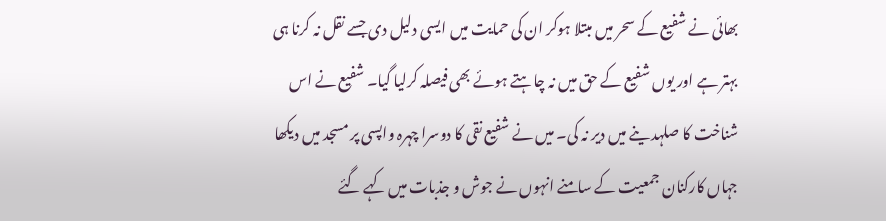بھائی نے شفیع کے سحر میں مبتلا ہوکر ان کی حمایت میں ایسی دلیل دی جسے نقل نہ کرنا ہی بہتر ہے اور یوں شفیع کے حق میں نہ چاہتے ہوئے بھی فیصلہ کرلیا گیا۔ شفیع نے اس شناخت کا صلہد ینے میں دیر نہ کی۔ میں نے شفیع نقی کا دوسرا چہرہ واپسی پر مسجد میں دیکھا جہاں کارکنان جمعیت کے سامنے انہوں نے جوش و جذبات میں کہے گئے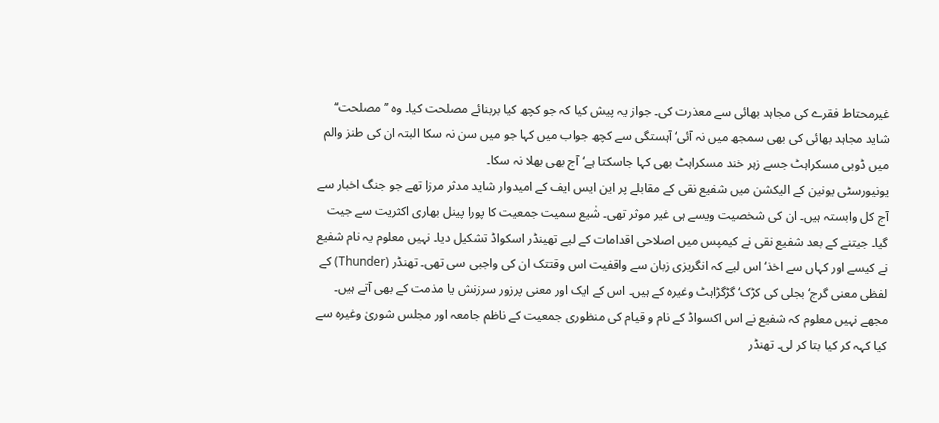غیرمحتاط فقرے کی مجاہد بھائی سے معذرت کی۔ جواز یہ پیش کیا کہ جو کچھ کیا بربنائے مصلحت کیا۔ وہ ’’مصلحت‘‘ شاید مجاہد بھائی کی بھی سمجھ میں نہ آئی‘ آہستگی سے کچھ جواب میں کہا جو میں سن نہ سکا البتہ ان کی طنز والم میں ڈوبی مسکراہٹ جسے زہر خند مسکراہٹ بھی کہا جاسکتا ہے‘آج بھی بھلا نہ سکا۔
یونیورسٹی یونین کے الیکشن میں شفیع نقی کے مقابلے پر این ایس ایف کے امیدوار شاید مدثر مرزا تھے جو جنگ اخبار سے آج کل وابستہ ہیں۔ ان کی شخصیت ویسے ہی غیر موثر تھی۔ شٰیع سمیت جمعیت کا پورا پینل بھاری اکثریت سے جیت گیا۔ جیتنے کے بعد شفیع نقی نے کیمپس میں اصلاحی اقدامات کے لیے تھینڈر اسکواڈ تشکیل دیا۔ نہیں معلوم یہ نام شفیع نے کیسے اور کہاں سے اخذ‘ اس لیے کہ انگریزی زبان سے واقفیت اس وقتتک ان کی واجبی سی تھی۔ تھنڈر (Thunder) کے لفظی معنی گرج‘ بجلی کی کڑک‘ گڑگڑاہٹ وغیرہ کے ہیں۔ اس کے ایک اور معنی پرزور سرزنش یا مذمت کے بھی آتے ہیں۔ مجھے نہیں معلوم کہ شفیع نے اس اکسواڈ کے نام و قیام کی منظوری جمعیت کے ناظم جامعہ اور مجلس شوریٰ وغیرہ سے کیا کہہ کر کیا بتا کر لی۔ تھنڈر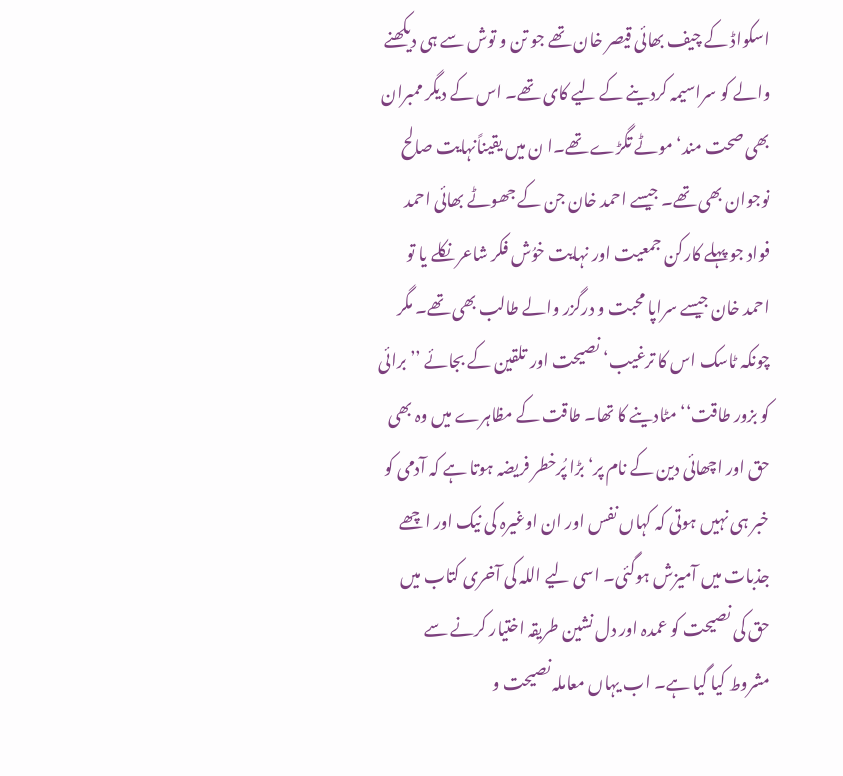اسکواڈ کے چیف بھائی قیصر خان تھے جو تن و توش سے ہی دیکھنے والے کو سراسیمہ کردینے کے لیے کای تھے۔ اس کے دیگر ممبران بھی صحت مند‘ موٹے تگڑے تھے۔ا ن میں یقیناًنہایت صالح نوجوان بھی تھے۔ جیسے احمد خان جن کے جھوٹے بھائی احمد فواد جو پہلے کارکن جمعیت اور نہایت خوُش فکر شاعر نکلے یا تو احمد خان جیسے سراپا محبت و درگزر والے طالب بھی تھے۔ مگر چونکہ ٹاسک اس کا ترغیب‘ نصیحت اور تلقین کے بجائے ’’برائی کو بزور طاقت‘‘ مٹادینے کا تھا۔ طاقت کے مظاہرے میں وہ بھی حق اور اچھائی دین کے نام پر‘ بڑا پُرخطر فریضہ ہوتا ہے کہ آدمی کو خبر ہی نہیں ہوتی کہ کہاں نفس اور ان اوغیرہ کی نیک اور اچھے جذبات میں آمیزش ہوگئی۔ اسی لیے اللہ کی آخری کتاب میں حق کی نصیحت کو عمدہ اور دل نشین طریقہ اختیار کرنے سے مشروط کیا گیا ہے۔ اب یہاں معاملہ نصیحت و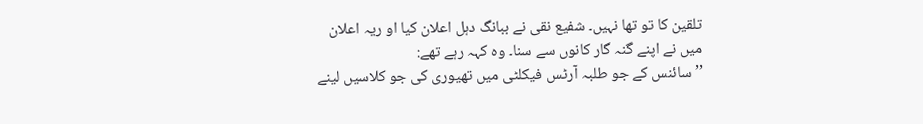تلقین کا تو تھا نہیں۔ شفیع نقی نے ببانگ دہل اعلان کیا او ریہ اعلان میں نے اپنے گنہ گار کانوں سے سنا۔ وہ کہہ رہے تھے:
’’سائنس کے جو طلبہ آرٹس فیکلٹی میں تھیوری کی جو کلاسیں لینے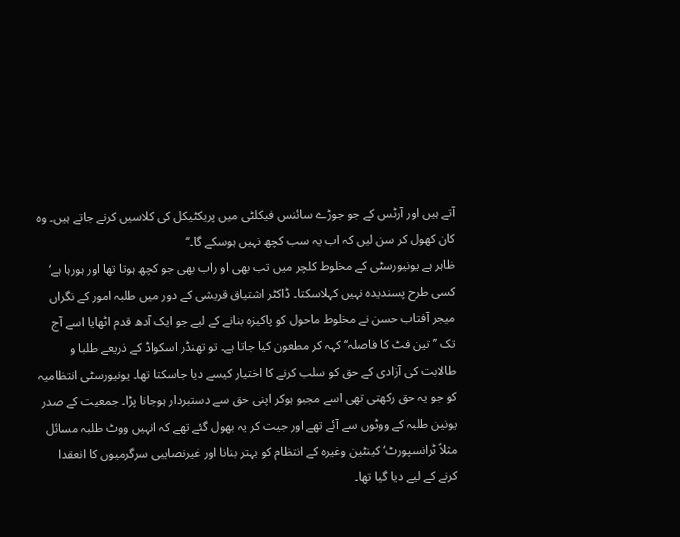آتے ہیں اور آرٹس کے جو جوڑے سائنس فیکلٹی میں پریکٹیکل کی کلاسیں کرنے جاتے ہیں۔ وہ کان کھول کر سن لیں کہ اب یہ سب کچھ نہیں ہوسکے گا۔‘‘
ظاہر ہے یونیورسٹی کے مخلوط کلچر میں تب بھی او راب بھی جو کچھ ہوتا تھا اور ہورہا ہے‘ کسی طرح پسندیدہ نہیں کہلاسکتا۔ ڈاکٹر اشتیاق قریشی کے دور میں طلبہ امور کے نگراں میجر آفتاب حسن نے مخلوط ماحول کو پاکیزہ بنانے کے لیے جو ایک آدھ قدم اٹھایا اسے آج تک ’’تین فٹ کا فاصلہ‘‘ کہہ کر مطعون کیا جاتا ہے۔ تو تھنڈر اسکواڈ کے ذریعے طلبا و طالابت کی آزادی کے حق کو سلب کرنے کا اختیار کیسے دیا جاسکتا تھا۔ یونیورسٹی انتظامیہ کو جو یہ حق رکھتی تھی اسے مجبو ہوکر اپنی حق سے دستبردار ہوجانا پڑا۔ جمعیت کے صدر یونین طلبہ کے ووٹوں سے آئے تھے اور جیت کر یہ بھول گئے تھے کہ انہیں ووٹ طلبہ مسائل مثلاً ٹرانسپورٹ‘ کینٹین وغیرہ کے انتظام کو بہتر بنانا اور غیرنصایبی سرگرمیوں کا انعقدا کرنے کے لیے دیا گیا تھا۔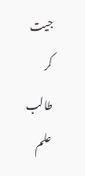جیت کر طالب علم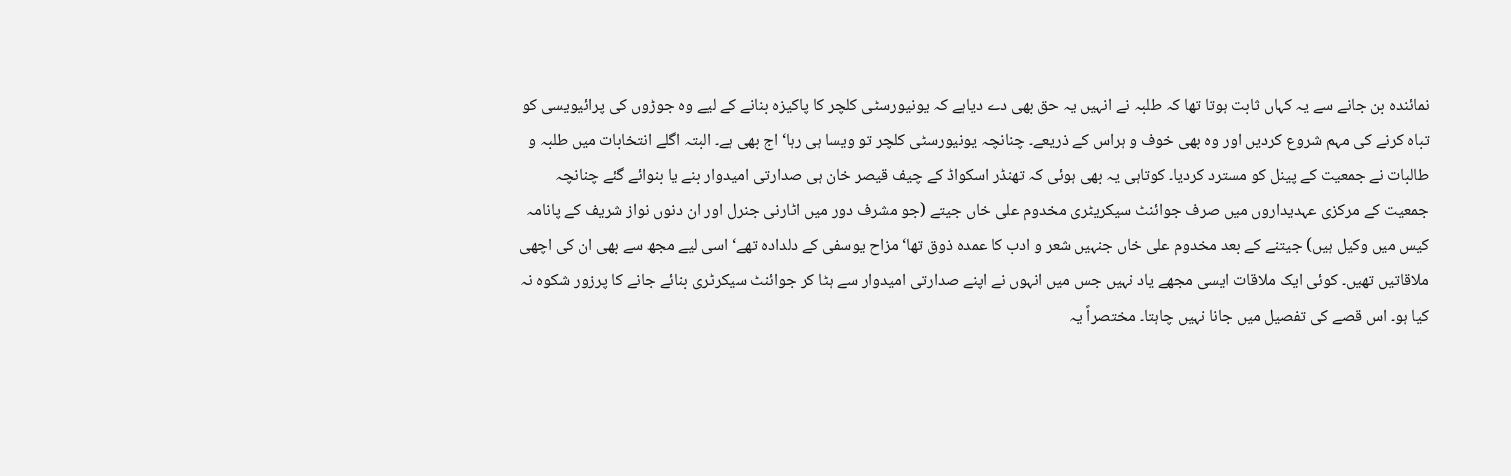نمائندہ بن جانے سے یہ کہاں ثابت ہوتا تھا کہ طلبہ نے انہیں یہ حق بھی دے دیاہے کہ یونیورسٹی کلچر کا پاکیزہ بنانے کے لیے وہ جوڑوں کی پرائیویسی کو تباہ کرنے کی مہم شروع کردیں اور وہ بھی خوف و ہراس کے ذریعے۔ چنانچہ یونیورسٹی کلچر تو ویسا ہی رہا‘ اج بھی ہے۔ البتہ اگلے انتخابات میں طلبہ و طالبات نے جمعیت کے پینل کو مسترد کردیا۔ کوتاہی یہ بھی ہوئی کہ تھنڈر اسکواڈ کے چیف قیصر خان ہی صدارتی امیدوار بنے یا بنوائے گئے چنانچہ جمعیت کے مرکزی عہدیداروں میں صرف جوائنٹ سیکریٹری مخدوم علی خاں جیتے (جو مشرف دور میں اٹارنی جنرل اور ان دنوں نواز شریف کے پانامہ کیس میں وکیل ہیں) جیتنے کے بعد مخدوم علی خاں جنہیں شعر و ادب کا عمدہ ذوق تھا‘ مزاح یوسفی کے دلدادہ تھے‘ اسی لیے مجھ سے بھی ان کی اچھی ملاقاتیں تھیں۔ کوئی ایک ملاقات ایسی مجھے یاد نہیں جس میں انہوں نے اپنے صدارتی امیدوار سے ہٹا کر جوائنٹ سیکرٹری بنائے جانے کا پرزور شکوہ نہ کیا ہو۔ اس قصے کی تفصیل میں جانا نہیں چاہتا۔ مختصراً یہ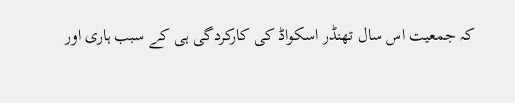کہ جمعیت اس سال تھنڈر اسکواڈ کی کارکردگی ہی کے سبب ہاری اور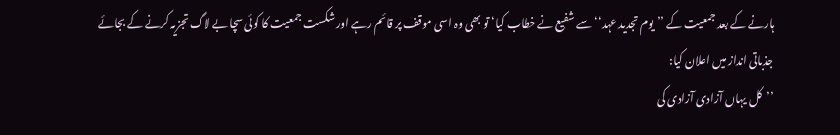ہارنے کے بعد جمعیت کے ’’یوم تجدید عہد‘‘ سے شفیع نے خطاب کیا‘ تو بھی وہ اسی موقف پر قائم رہے اور شکست جمعیت کا کوئی سچا بے لاگ تجزیہ کرنے کے بجائے جذباتی انداز میں اعلان کیا:
’’کل یہاں آزادی آزادی کی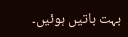بہت باتیں ہوئیں۔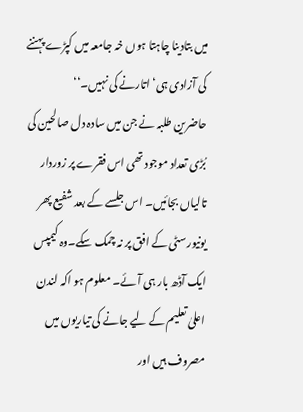میں بتادینا چاہتا ہوں خہ جامعہ میں کپڑے پہننے کی آزادی ہی‘ اتارنے کی نہیں۔‘‘
حاضرین طلبہ نے جن میں سادہ دل صالحین کی بُڑی تعداد موجود تھی اس فقرے پر زوردار تالیاں بجائیں۔ اس جلسے کے بعد شفیع پھر یونیورسٹی کے افق پر نہ چمک سکے۔وہ کیمپس ایک آڈھ بار ہی آئے۔ معلوم ہو اکہ لندن اعلیٰ تعلیم کے لیے جانے کی تیاریوں میں مصروف ہیں اور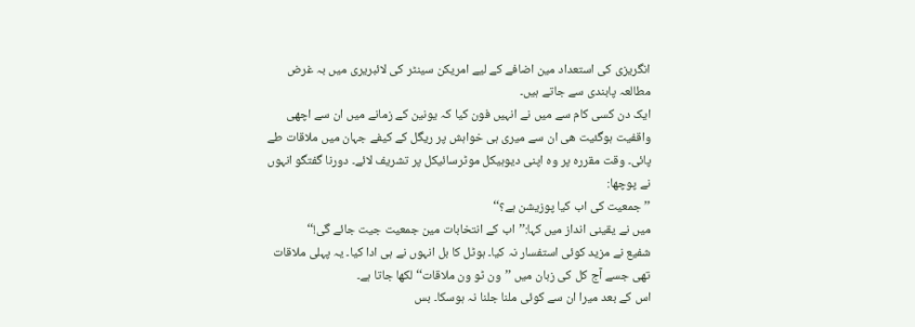انگریزی کی استعداد مین اضافے کے لیے امریکن سینٹر کی لائبریری میں بہ غرض مطالعہ پابندی سے جاتے ہیں۔
ایک دن کسی کام سے میں نے انہیں فون کیا کہ یونین کے زمانے میں ان سے اچھی واقفیت ہوگئیت ھی ان سے میری ہی خواہش پر ریگل کے کیفے جہان میں ملاقات طے پائی۔ وقت مقررہ پر وہ اپنی دیوہیکل موٹرسائیکل پر تشریف لائے۔ دورنا گفتگو انہوں نے پوچھا:
’’جمعیت کی اب کیا پوزیشن ہے؟‘‘
میں نے یقینی انداز میں کہا:’’اب کے انتخابات مین جمعیت جیت جائے گی!‘‘
شفیع نے مزید کوئی استفسار نہ کیا۔ ہوٹل کا بل انہوں نے ہی ادا کیا۔ یہ پہلی ملاقات تھی جسے آج کل کی زبان میں ’’ون ٹو ون ملاقات‘‘ لکھا جاتا ہے۔
اس کے بعد میرا ان سے کوئی ملنا جلنا نہ ہوسکا۔ بس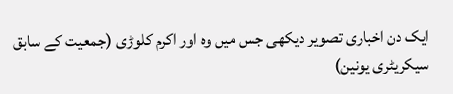ایک دن اخباری تصویر دیکھی جس میں وہ اور اکرم کلوڑی (جمعیت کے سابق سیکریٹری یونین)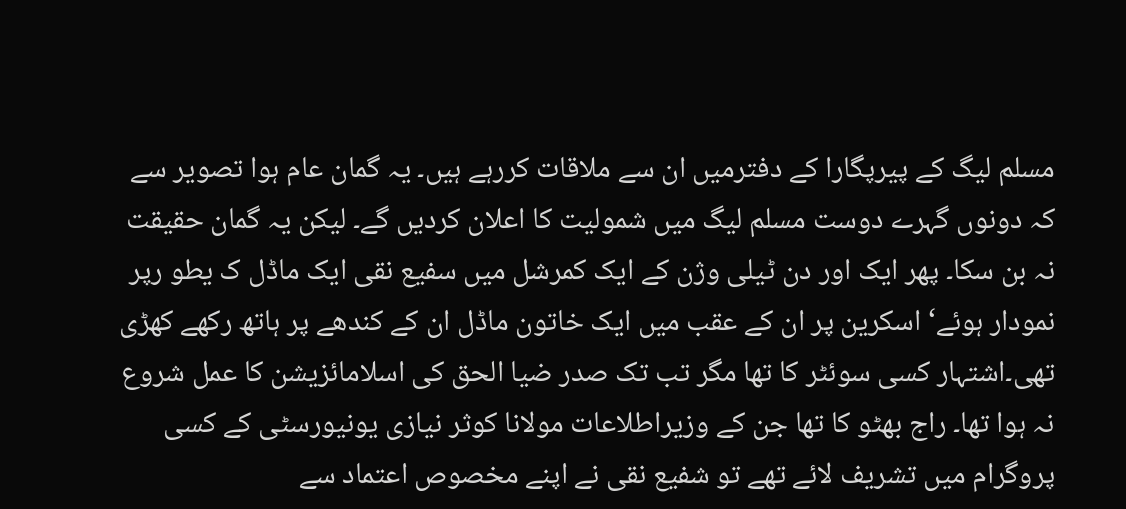مسلم لیگ کے پیرپگارا کے دفترمیں ان سے ملاقات کررہے ہیں۔ یہ گمان عام ہوا تصویر سے کہ دونوں گہرے دوست مسلم لیگ میں شمولیت کا اعلان کردیں گے۔ لیکن یہ گمان حقیقت نہ بن سکا۔ پھر ایک اور دن ٹیلی وژن کے ایک کمرشل میں سفیع نقی ایک ماڈل ک یطو رپر نمودار ہوئے‘ اسکرین پر ان کے عقب میں ایک خاتون ماڈل ان کے کندھے پر ہاتھ رکھے کھڑی تھی۔اشتہار کسی سوئٹر کا تھا مگر تب تک صدر ضیا الحق کی اسلامائزیشن کا عمل شروع نہ ہوا تھا۔ راج بھٹو کا تھا جن کے وزیراطلاعات مولانا کوثر نیازی یونیورسٹی کے کسی پروگرام میں تشریف لائے تھے تو شفیع نقی نے اپنے مخصوص اعتماد سے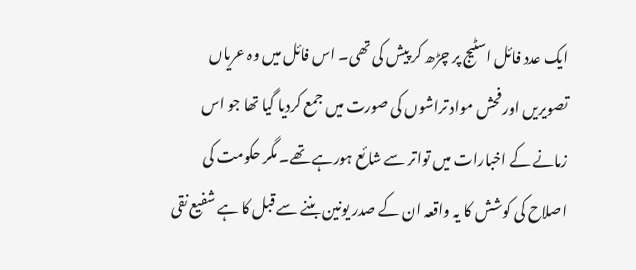ایک عدد فائل اسٹیج پر چڑھ کر پیش کی تھی۔ اس فائل میں وہ عریاں تصویریں اور فحش مواد تراشوں کی صورت میں جمع کردیا گیا تھا جو اس زمانے کے اخبارات میں تواتر سے شائع ہورہے تھے۔ مگر حکومت کی اصلاح کی کوشش کا یہ واقعہ ان کے صدر یونین بننے سے قبل کا ہے شفیع نقی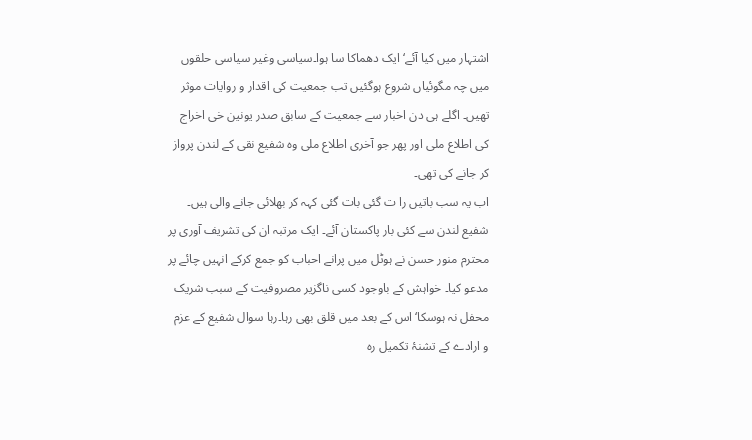اشتہار میں کیا آئے‘ ایک دھماکا سا ہوا۔سیاسی وغیر سیاسی حلقوں میں چہ مگوئیاں شروع ہوگئیں تب جمعیت کی اقدار و روایات موثر تھیں۔ اگلے ہی دن اخبار سے جمعیت کے سابق صدر یونین خی اخراج کی اطلاع ملی اور پھر جو آخری اطلاع ملی وہ شفیع نقی کے لندن پرواز کر جانے کی تھی۔
اب یہ سب باتیں را ت گئی بات گئی کہہ کر بھلائی جانے والی ہیں۔ شفیع لندن سے کئی بار پاکستان آئے۔ ایک مرتبہ ان کی تشریف آوری پر محترم منور حسن نے ہوٹل میں پرانے احباب کو جمع کرکے انہیں چائے پر مدعو کیا۔ خواہش کے باوجود کسی ناگزیر مصروفیت کے سبب شریک محفل نہ ہوسکا‘اس کے بعد میں قلق بھی رہا۔رہا سوال شفیع کے عزم و ارادے کے تشنۂ تکمیل رہ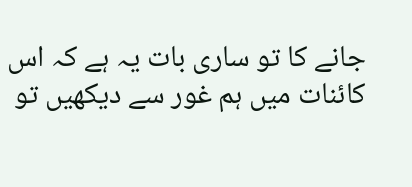جانے کا تو ساری بات یہ ہے کہ اس کائنات میں ہم غور سے دیکھیں تو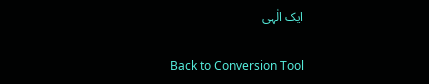ایک الٰہی

Back to Conversion Tool